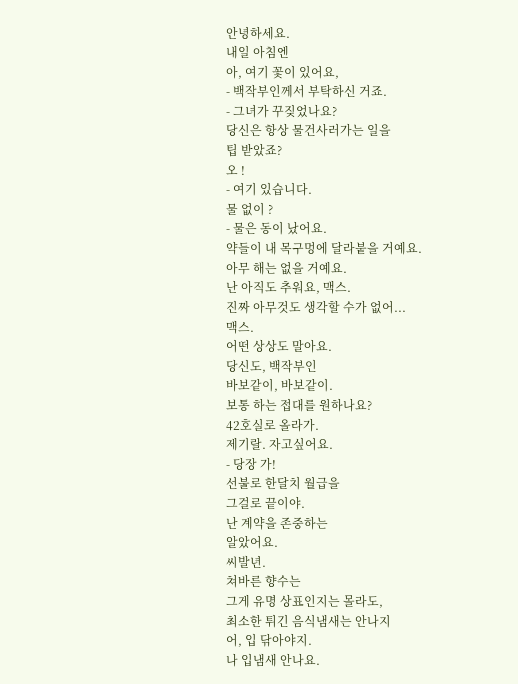안녕하세요.
내일 아침엔
아, 여기 꽃이 있어요,
- 백작부인께서 부탁하신 거죠.
- 그녀가 꾸짖었나요?
당신은 항상 물건사러가는 일을
팁 받았죠?
오 !
- 여기 있습니다.
물 없이 ?
- 물은 동이 났어요.
약들이 내 목구멍에 달라붙을 거예요.
아무 해는 없을 거예요.
난 아직도 추워요, 맥스.
진짜 아무것도 생각할 수가 없어...
맥스.
어떤 상상도 말아요.
당신도, 백작부인
바보같이, 바보같이.
보통 하는 접대를 원하나요?
42호실로 올라가.
제기랄. 자고싶어요.
- 당장 가!
선불로 한달치 월급을
그걸로 끝이야.
난 계약을 존중하는
알았어요.
씨발년.
쳐바른 향수는
그게 유명 상표인지는 몰라도,
최소한 튀긴 음식냄새는 안나지
어, 입 닦아야지.
나 입냄새 안나요.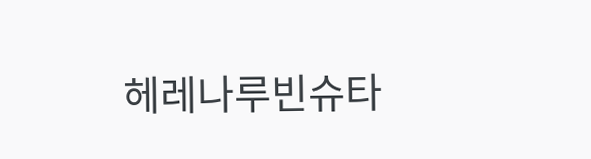헤레나루빈슈타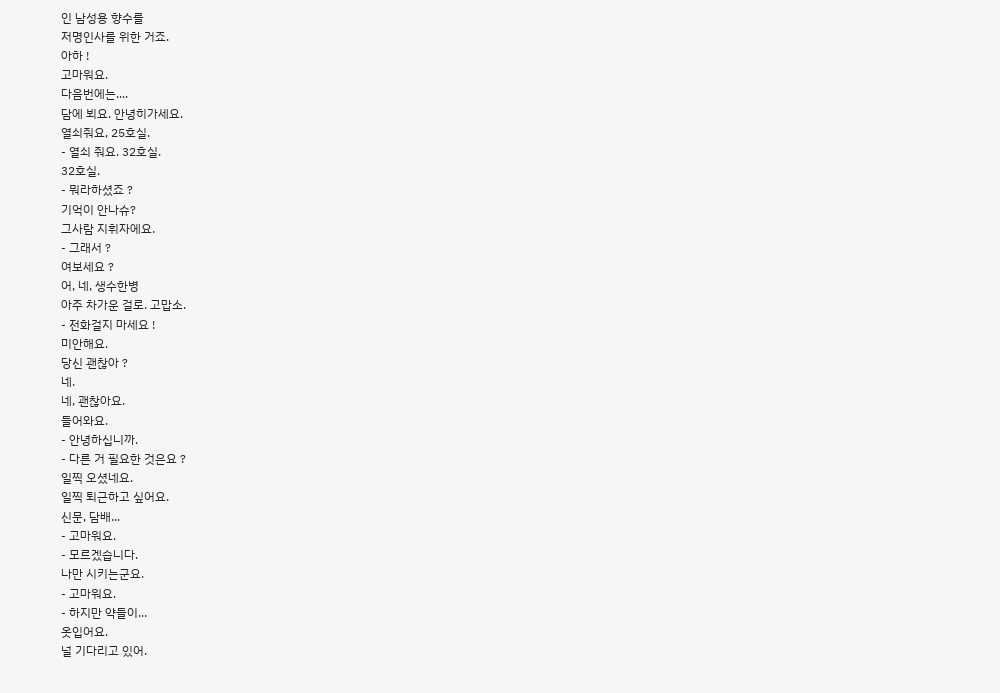인 남성용 향수를
저명인사를 위한 거죠.
아하 !
고마워요.
다음번에는....
담에 뵈요. 안녕히가세요.
열쇠줘요, 25호실.
- 열쇠 줘요. 32호실.
32호실.
- 뭐라하셨죠 ?
기억이 안나슈?
그사람 지휘자에요.
- 그래서 ?
여보세요 ?
어, 네, 생수한병
아주 차가운 걸로. 고맙소.
- 전화걸지 마세요 !
미안해요.
당신 괜찮아 ?
네.
네, 괜찮아요.
들어와요.
- 안녕하십니까.
- 다른 거 필요한 것은요 ?
일찍 오셨네요.
일찍 퇴근하고 싶어요.
신문, 담배...
- 고마워요.
- 모르겠습니다.
나만 시키는군요.
- 고마워요.
- 하지만 약들이...
옷입어요.
널 기다리고 있어.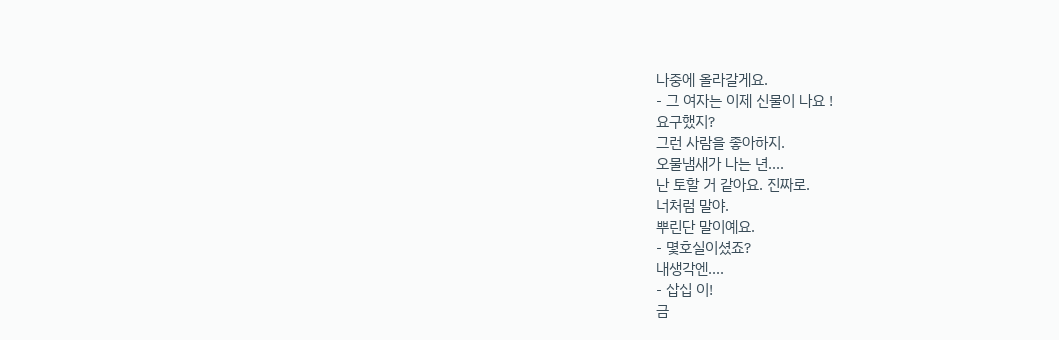나중에 올라갈게요.
- 그 여자는 이제 신물이 나요 !
요구했지?
그런 사람을 좋아하지.
오물냄새가 나는 년....
난 토할 거 같아요. 진짜로.
너처럼 말야.
뿌린단 말이예요.
- 몇호실이셨죠?
내생각엔....
- 삽십 이!
금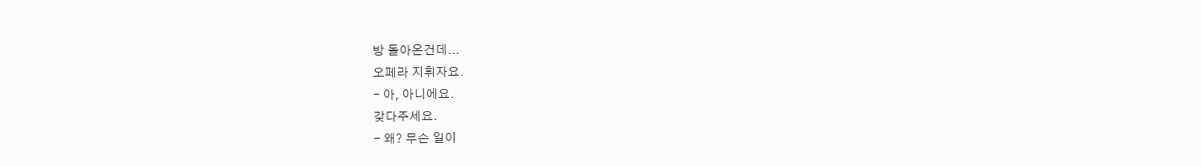방 돌아온건데...
오페라 지휘자요.
- 아, 아니에요.
갖다주세요.
- 왜? 무슨 일이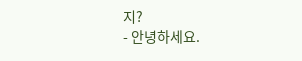지?
- 안녕하세요.